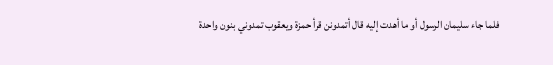فلما جاء سليمان الرسول أو ما أهدت إليه قال أتمدونن قرأ حمزة ويعقوب تمدوني بنون واحدة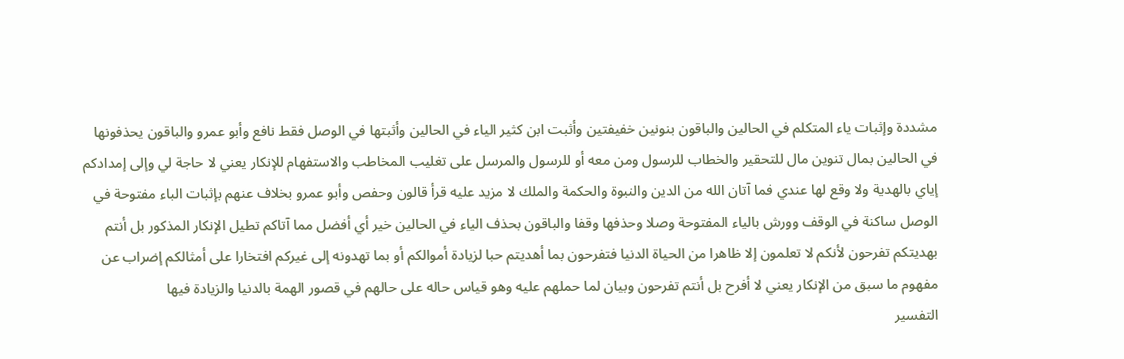مشددة وإثبات ياء المتكلم في الحالين والباقون بنونين خفيفتين وأثبت ابن كثير الياء في الحالين وأثبتها في الوصل فقط نافع وأبو عمرو والباقون يحذفونها في الحالين بمال تنوين مال للتحقير والخطاب للرسول ومن معه أو للرسول والمرسل على تغليب المخاطب والاستفهام للإنكار يعني لا حاجة لي وإلى إمدادكم إياي بالهدية ولا وقع لها عندي فما آتان الله من الدين والنبوة والحكمة والملك لا مزيد عليه قرأ قالون وحفص وأبو عمرو بخلاف عنهم بإثبات الباء مفتوحة في الوصل ساكنة في الوقف وورش بالياء المفتوحة وصلا وحذفها وقفا والباقون بحذف الياء في الحالين خير أي أفضل مما آتاكم تطيل الإنكار المذكور بل أنتم بهديتكم تفرحون لأنكم لا تعلمون إلا ظاهرا من الحياة الدنيا فتفرحون بما أهديتم حبا لزيادة أموالكم أو بما تهدونه إلى غيركم افتخارا على أمثالكم إضراب عن مفهوم ما سبق من الإنكار يعني لا أفرح بل أنتم تفرحون وبيان لما حملهم عليه وهو قياس حاله على حالهم في قصور الهمة بالدنيا والزيادة فيها
التفسير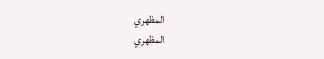المظهري
المظهري